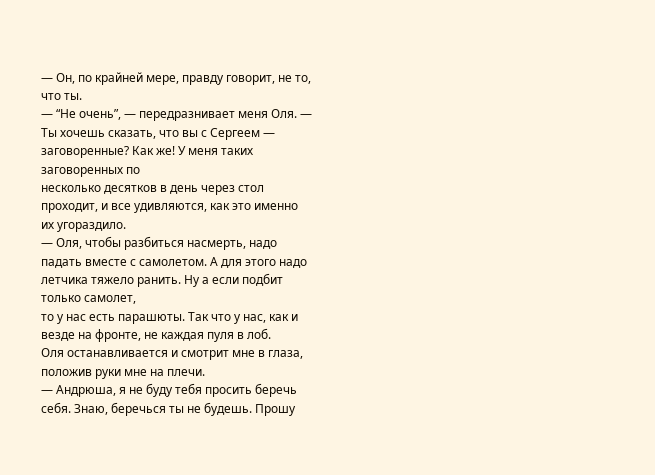— Он, по крайней мере, правду говорит, не то, что ты.
— “Не очень”, — передразнивает меня Оля. — Ты хочешь сказать, что вы с Сергеем — заговоренные? Как же! У меня таких заговоренных по
несколько десятков в день через стол проходит, и все удивляются, как это именно их угораздило.
— Оля, чтобы разбиться насмерть, надо падать вместе с самолетом. А для этого надо летчика тяжело ранить. Ну а если подбит только самолет,
то у нас есть парашюты. Так что у нас, как и везде на фронте, не каждая пуля в лоб.
Оля останавливается и смотрит мне в глаза, положив руки мне на плечи.
— Андрюша, я не буду тебя просить беречь себя. Знаю, беречься ты не будешь. Прошу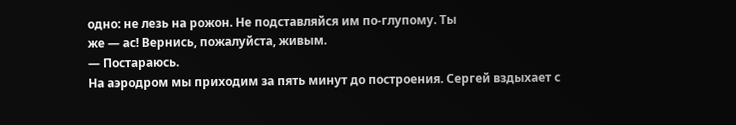одно: не лезь на рожон. Не подставляйся им по-глупому. Ты
же — ас! Вернись, пожалуйста, живым.
— Постараюсь.
На аэродром мы приходим за пять минут до построения. Сергей вздыхает с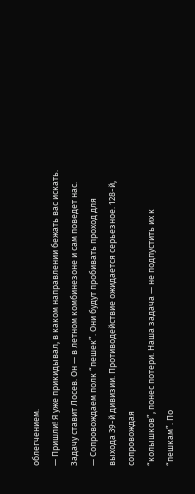облегчением.
— Пришли! Я уже прикидывал, в каком направлении бежать вас искать.
Задачу ставит Лосев. Он — в летном комбинезоне и сам поведет нас.
— Сопровождаем полк “пешек”. Они будут пробивать проход для выхода 39-й дивизии. Противодействие ожидается серьезное. 128-й, сопровождая
“колышков”, понес потери. Наша задача — не подпустить их к “пешкам”. По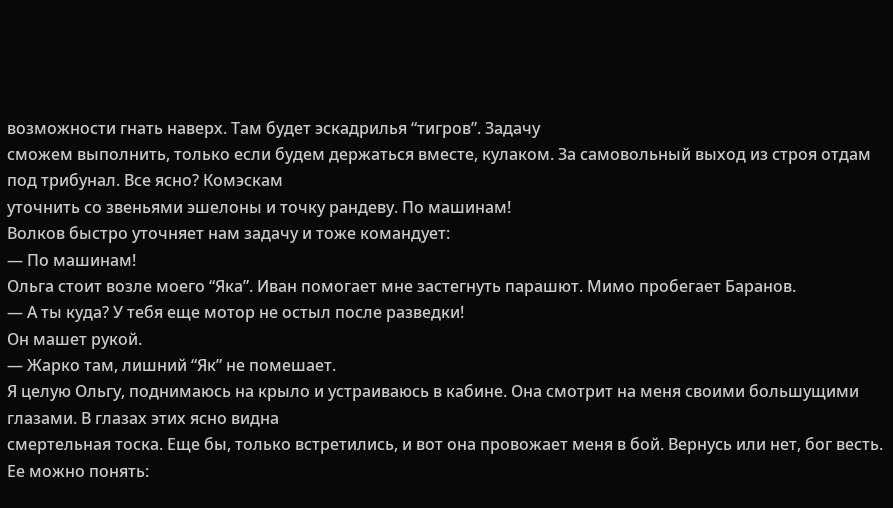возможности гнать наверх. Там будет эскадрилья “тигров”. Задачу
сможем выполнить, только если будем держаться вместе, кулаком. За самовольный выход из строя отдам под трибунал. Все ясно? Комэскам
уточнить со звеньями эшелоны и точку рандеву. По машинам!
Волков быстро уточняет нам задачу и тоже командует:
— По машинам!
Ольга стоит возле моего “Яка”. Иван помогает мне застегнуть парашют. Мимо пробегает Баранов.
— А ты куда? У тебя еще мотор не остыл после разведки!
Он машет рукой.
— Жарко там, лишний “Як” не помешает.
Я целую Ольгу, поднимаюсь на крыло и устраиваюсь в кабине. Она смотрит на меня своими большущими глазами. В глазах этих ясно видна
смертельная тоска. Еще бы, только встретились, и вот она провожает меня в бой. Вернусь или нет, бог весть. Ее можно понять: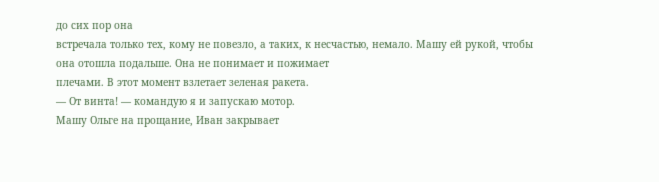до сих пор она
встречала только тех, кому не повезло, а таких, к несчастью, немало. Машу ей рукой, чтобы она отошла подальше. Она не понимает и пожимает
плечами. В этот момент взлетает зеленая ракета.
— От винта! — командую я и запускаю мотор.
Машу Ольге на прощание, Иван закрывает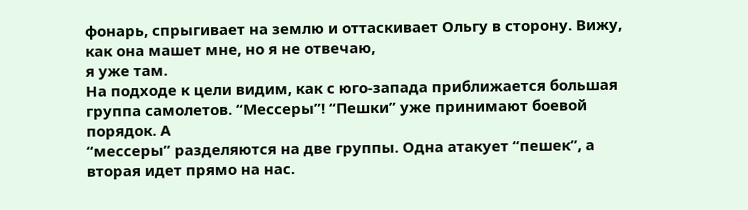фонарь, спрыгивает на землю и оттаскивает Ольгу в сторону. Вижу, как она машет мне, но я не отвечаю,
я уже там.
На подходе к цели видим, как с юго-запада приближается большая группа самолетов. “Мессеры”! “Пешки” уже принимают боевой порядок. А
“мессеры” разделяются на две группы. Одна атакует “пешек”, а вторая идет прямо на нас.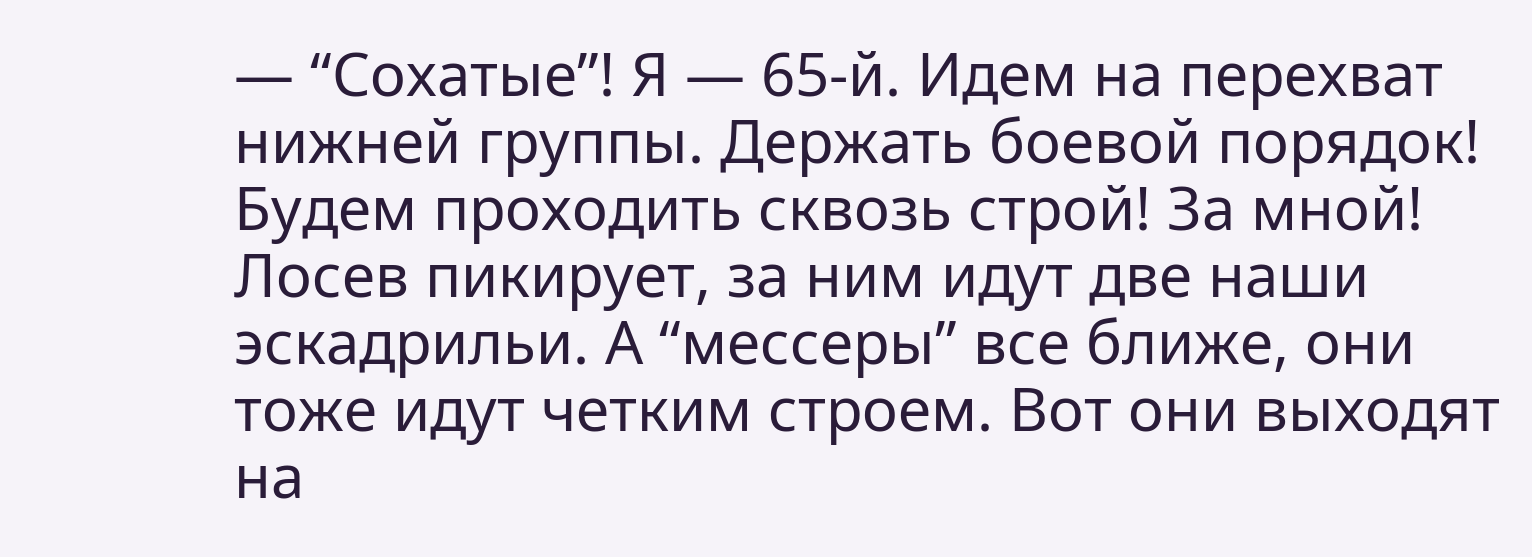— “Сохатые”! Я — 65-й. Идем на перехват нижней группы. Держать боевой порядок! Будем проходить сквозь строй! За мной!
Лосев пикирует, за ним идут две наши эскадрильи. А “мессеры” все ближе, они тоже идут четким строем. Вот они выходят на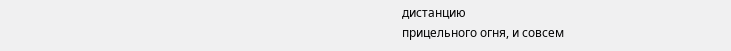дистанцию
прицельного огня, и совсем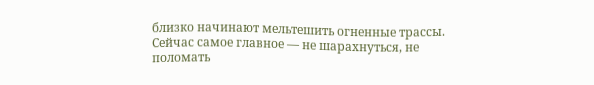близко начинают мельтешить огненные трассы. Сейчас самое главное — не шарахнуться, не поломать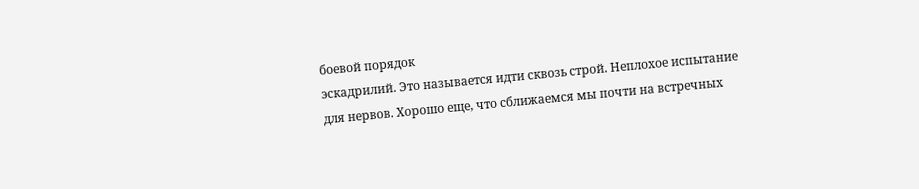боевой порядок
эскадрилий. Это называется идти сквозь строй. Неплохое испытание для нервов. Хорошо еще, что сближаемся мы почти на встречных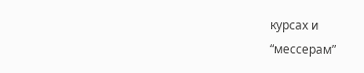курсах и
“мессерам”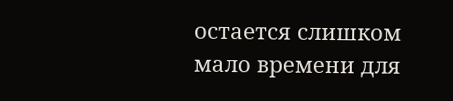остается слишком мало времени для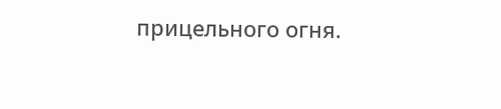прицельного огня.